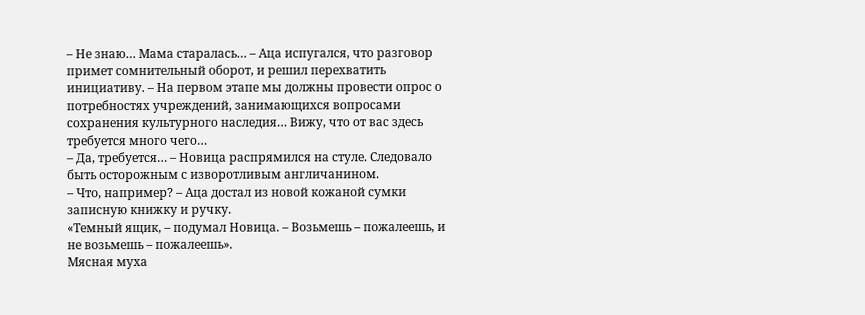– Не знаю… Мама старалась… – Аца испугался, что разговор примет сомнительный оборот, и решил перехватить инициативу. – На первом этапе мы должны провести опрос о потребностях учреждений, занимающихся вопросами сохранения культурного наследия… Вижу, что от вас здесь требуется много чего…
– Да, требуется… – Новица распрямился на стуле. Следовало быть осторожным с изворотливым англичанином.
– Что, например? – Аца достал из новой кожаной сумки записную книжку и ручку.
«Темный ящик, – подумал Новица. – Возьмешь – пожалеешь, и не возьмешь – пожалеешь».
Мясная муха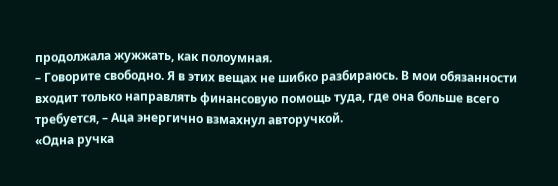продолжала жужжать, как полоумная.
– Говорите свободно. Я в этих вещах не шибко разбираюсь. В мои обязанности входит только направлять финансовую помощь туда, где она больше всего требуется, – Аца энергично взмахнул авторучкой.
«Одна ручка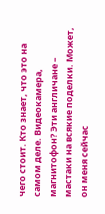чего стоит. Кто знает, что это на самом деле. Видеокамера, магнитофон? Эти англичане – мастаки на всякие поделки. Может, он меня сейчас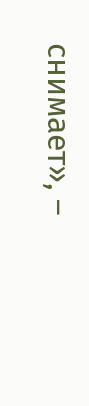снимает», –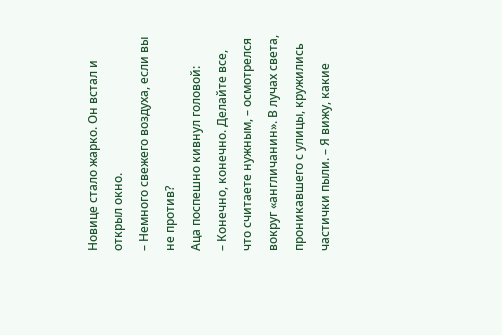Новице стало жарко. Он встал и открыл окно.
– Немного свежего воздуха, если вы не против?
Аца поспешно кивнул головой:
– Конечно, конечно. Делайте все, что считаете нужным, – осмотрелся вокруг «англичанин». В лучах света, проникавшего с улицы, кружились частички пыли. – Я вижу, какие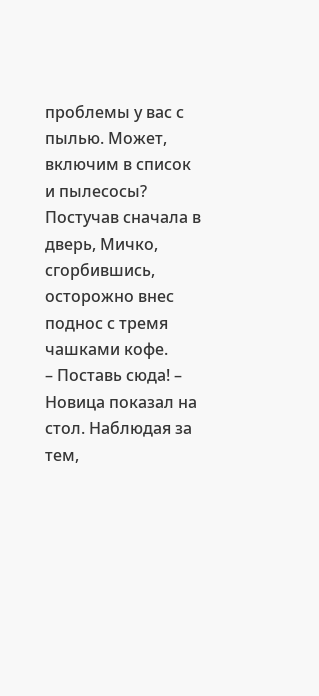проблемы у вас с пылью. Может, включим в список и пылесосы?
Постучав сначала в дверь, Мичко, сгорбившись, осторожно внес поднос с тремя чашками кофе.
– Поставь сюда! – Новица показал на стол. Наблюдая за тем,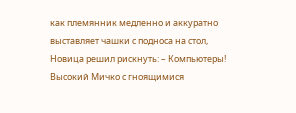как племянник медленно и аккуратно выставляет чашки с подноса на стол, Новица решил рискнуть: – Компьютеры!
Высокий Мичко с гноящимися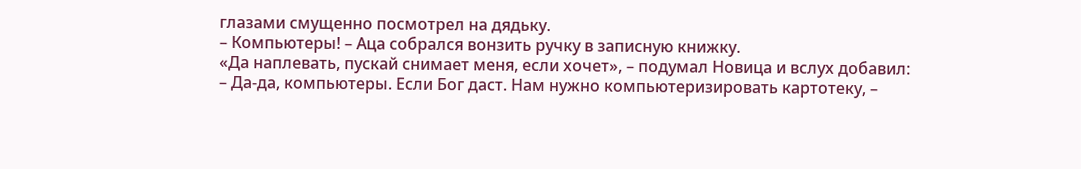глазами смущенно посмотрел на дядьку.
– Компьютеры! – Аца собрался вонзить ручку в записную книжку.
«Да наплевать, пускай снимает меня, если хочет», – подумал Новица и вслух добавил:
– Да-да, компьютеры. Если Бог даст. Нам нужно компьютеризировать картотеку, –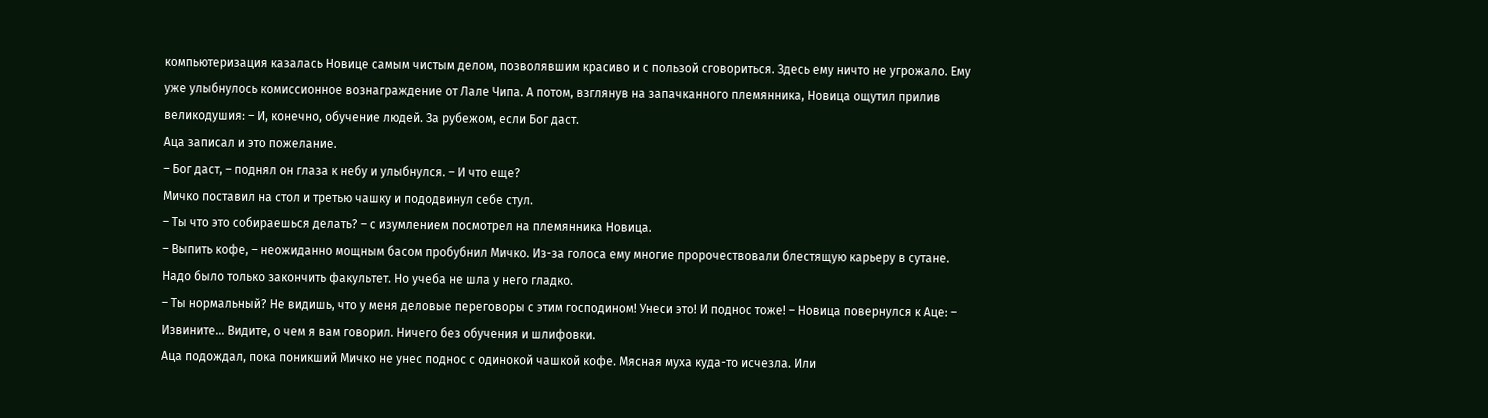компьютеризация казалась Новице самым чистым делом, позволявшим красиво и с пользой сговориться. Здесь ему ничто не угрожало. Ему уже улыбнулось комиссионное вознаграждение от Лале Чипа. А потом, взглянув на запачканного племянника, Новица ощутил прилив великодушия: – И, конечно, обучение людей. За рубежом, если Бог даст.
Аца записал и это пожелание.
– Бог даст, – поднял он глаза к небу и улыбнулся. – И что еще?
Мичко поставил на стол и третью чашку и пододвинул себе стул.
– Ты что это собираешься делать? – с изумлением посмотрел на племянника Новица.
– Выпить кофе, – неожиданно мощным басом пробубнил Мичко. Из-за голоса ему многие пророчествовали блестящую карьеру в сутане. Надо было только закончить факультет. Но учеба не шла у него гладко.
– Ты нормальный? Не видишь, что у меня деловые переговоры с этим господином! Унеси это! И поднос тоже! – Новица повернулся к Аце: – Извините… Видите, о чем я вам говорил. Ничего без обучения и шлифовки.
Аца подождал, пока поникший Мичко не унес поднос с одинокой чашкой кофе. Мясная муха куда-то исчезла. Или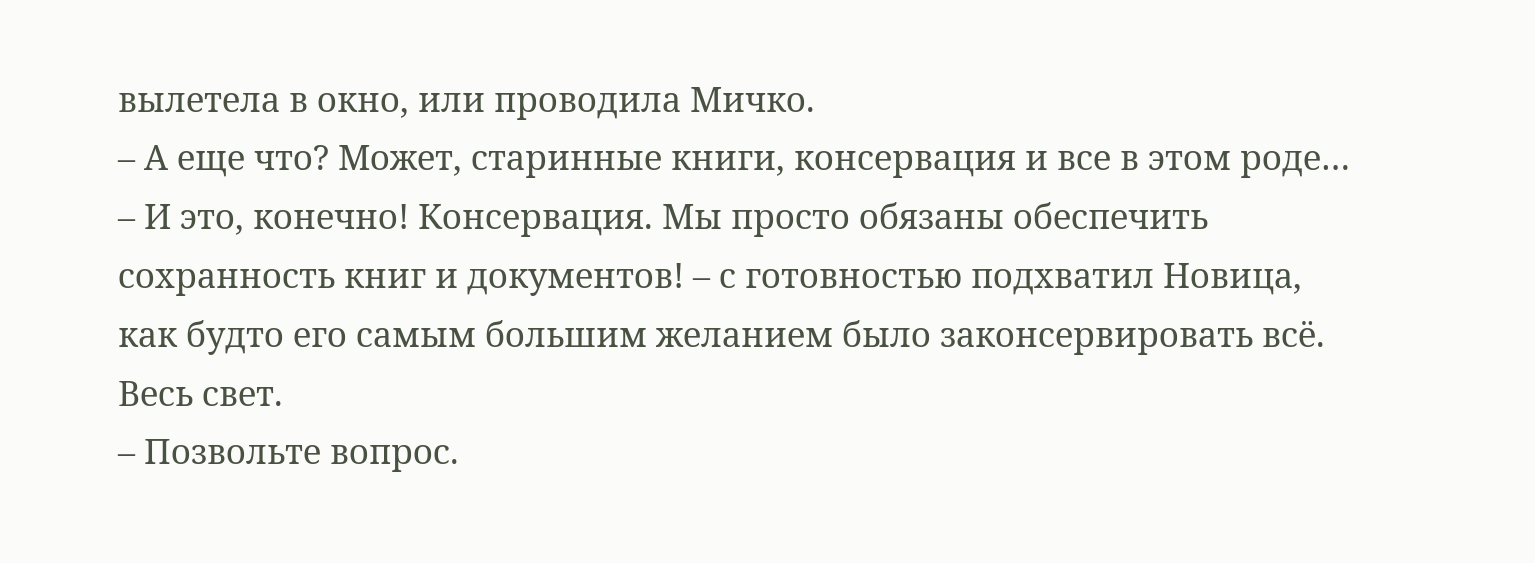вылетела в окно, или проводила Мичко.
– А еще что? Может, старинные книги, консервация и все в этом роде…
– И это, конечно! Консервация. Мы просто обязаны обеспечить сохранность книг и документов! – с готовностью подхватил Новица, как будто его самым большим желанием было законсервировать всё. Весь свет.
– Позвольте вопрос.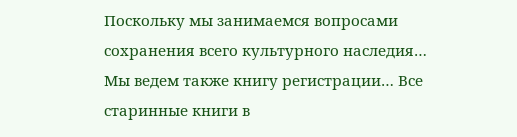Поскольку мы занимаемся вопросами сохранения всего культурного наследия… Мы ведем также книгу регистрации… Все старинные книги в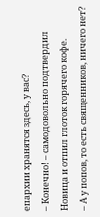епархии хранятся здесь, у вас?
– Конечно! – самодовольно подтвердил Новица и отпил глоток горячего кофе.
– А у попов, то есть священников, ничего нет?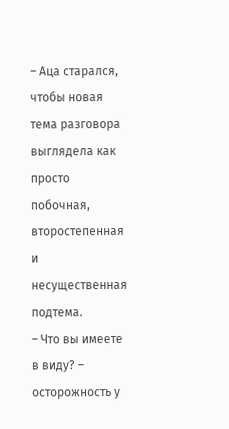– Аца старался, чтобы новая тема разговора выглядела как просто побочная, второстепенная и несущественная подтема.
– Что вы имеете в виду? – осторожность у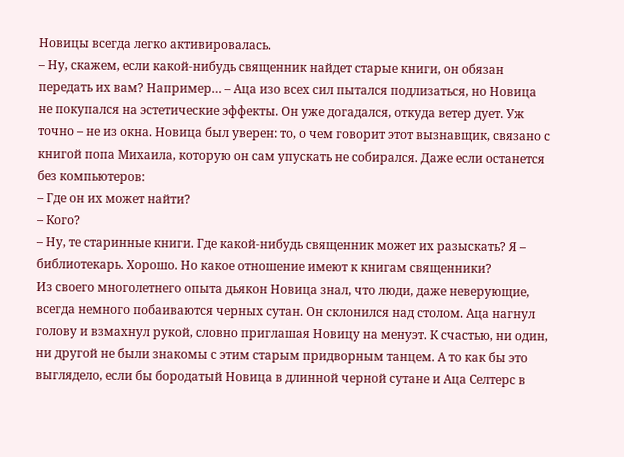Новицы всегда легко активировалась.
– Ну, скажем, если какой-нибудь священник найдет старые книги, он обязан передать их вам? Например… – Аца изо всех сил пытался подлизаться, но Новица не покупался на эстетические эффекты. Он уже догадался, откуда ветер дует. Уж точно – не из окна. Новица был уверен: то, о чем говорит этот вызнавщик, связано с книгой попа Михаила, которую он сам упускать не собирался. Даже если останется без компьютеров:
– Где он их может найти?
– Кого?
– Ну, те старинные книги. Где какой-нибудь священник может их разыскать? Я – библиотекарь. Хорошо. Но какое отношение имеют к книгам священники?
Из своего многолетнего опыта дьякон Новица знал, что люди, даже неверующие, всегда немного побаиваются черных сутан. Он склонился над столом. Аца нагнул голову и взмахнул рукой, словно приглашая Новицу на менуэт. К счастью, ни один, ни другой не были знакомы с этим старым придворным танцем. А то как бы это выглядело, если бы бородатый Новица в длинной черной сутане и Аца Селтерс в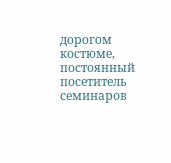дорогом костюме, постоянный посетитель семинаров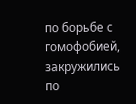по борьбе с гомофобией, закружились по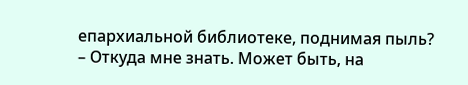епархиальной библиотеке, поднимая пыль?
– Откуда мне знать. Может быть, на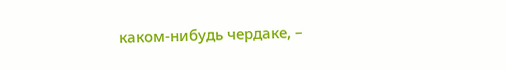каком-нибудь чердаке, –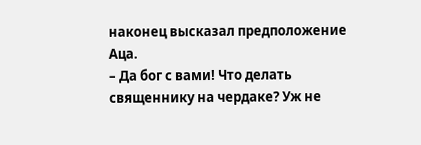наконец высказал предположение Аца.
– Да бог с вами! Что делать священнику на чердаке? Уж не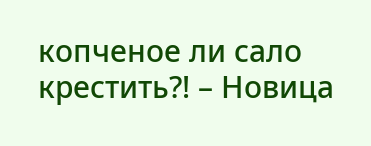копченое ли сало крестить?! – Новица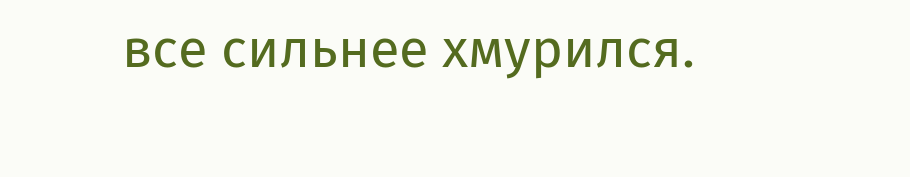все сильнее хмурился.